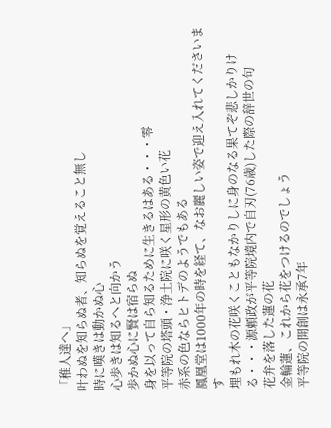「稚人達へ」
叶わぬを知らぬ者、知らぬを覚えること無し
時に嘆きは動かぬ心
心歩きは知るへと向かう
歩かぬ心に賢は宿らぬ
身を以って自ら知るために生きるはある・・・零
平等院の塔頭・浄土院に咲く星形の黄色い花
赤系の色ならヒトデのようでもある
鳳凰堂は1000年の時を経て、なお麗しい姿で迎え入れてくださいます
埋もれ木の花咲くこともなかりしに身のなる果てぞ悲しかりける・・・源頼政が平等院境内で自刃(76歳)した際の辞世の句
花弁を落した蓮の花
金輪蓮、これから花をつけるのでしょう
平等院の開創は永承7年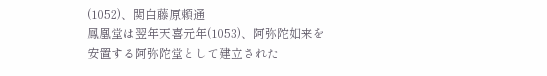(1052)、関白藤原頼通
鳳凰堂は翌年天喜元年(1053)、阿弥陀如来を安置する阿弥陀堂として建立された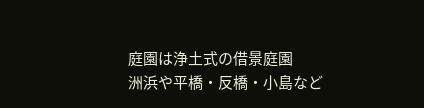庭園は浄土式の借景庭園
洲浜や平橋・反橋・小島など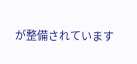が整備されています